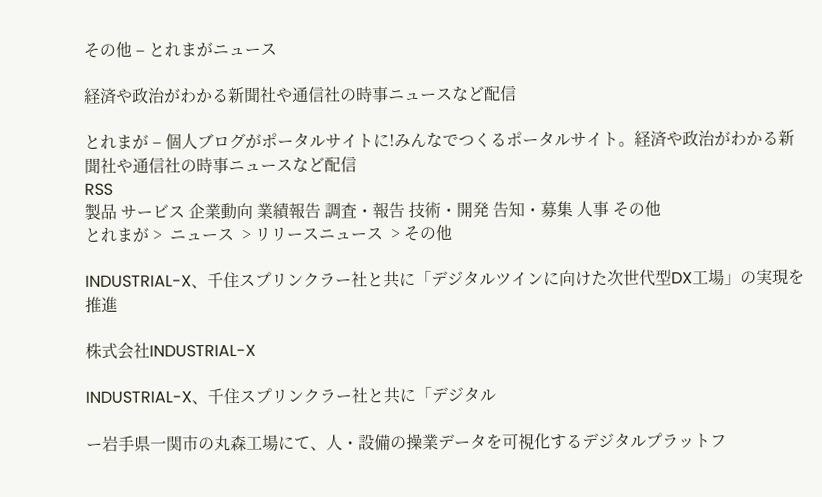その他 – とれまがニュース

経済や政治がわかる新聞社や通信社の時事ニュースなど配信

とれまが – 個人ブログがポータルサイトに!みんなでつくるポータルサイト。経済や政治がわかる新聞社や通信社の時事ニュースなど配信
RSS
製品 サービス 企業動向 業績報告 調査・報告 技術・開発 告知・募集 人事 その他
とれまが >  ニュース  > リリースニュース  > その他

INDUSTRIAL-X、千住スプリンクラー社と共に「デジタルツインに向けた次世代型DX工場」の実現を推進

株式会社INDUSTRIAL-X

INDUSTRIAL-X、千住スプリンクラー社と共に「デジタル

ー岩手県一関市の丸森工場にて、人・設備の操業データを可視化するデジタルプラットフ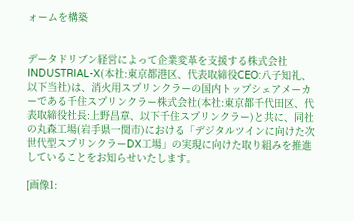ォームを構築


データドリブン経営によって企業変革を支援する株式会社INDUSTRIAL-X(本社:東京都港区、代表取締役CEO:八子知礼、以下当社)は、消火用スプリンクラーの国内トップシェアメーカーである千住スプリンクラー株式会社(本社:東京都千代田区、代表取締役社長:上野昌章、以下千住スプリンクラー)と共に、同社の丸森工場(岩手県一関市)における「デジタルツインに向けた次世代型スプリンクラーDX工場」の実現に向けた取り組みを推進していることをお知らせいたします。

[画像1: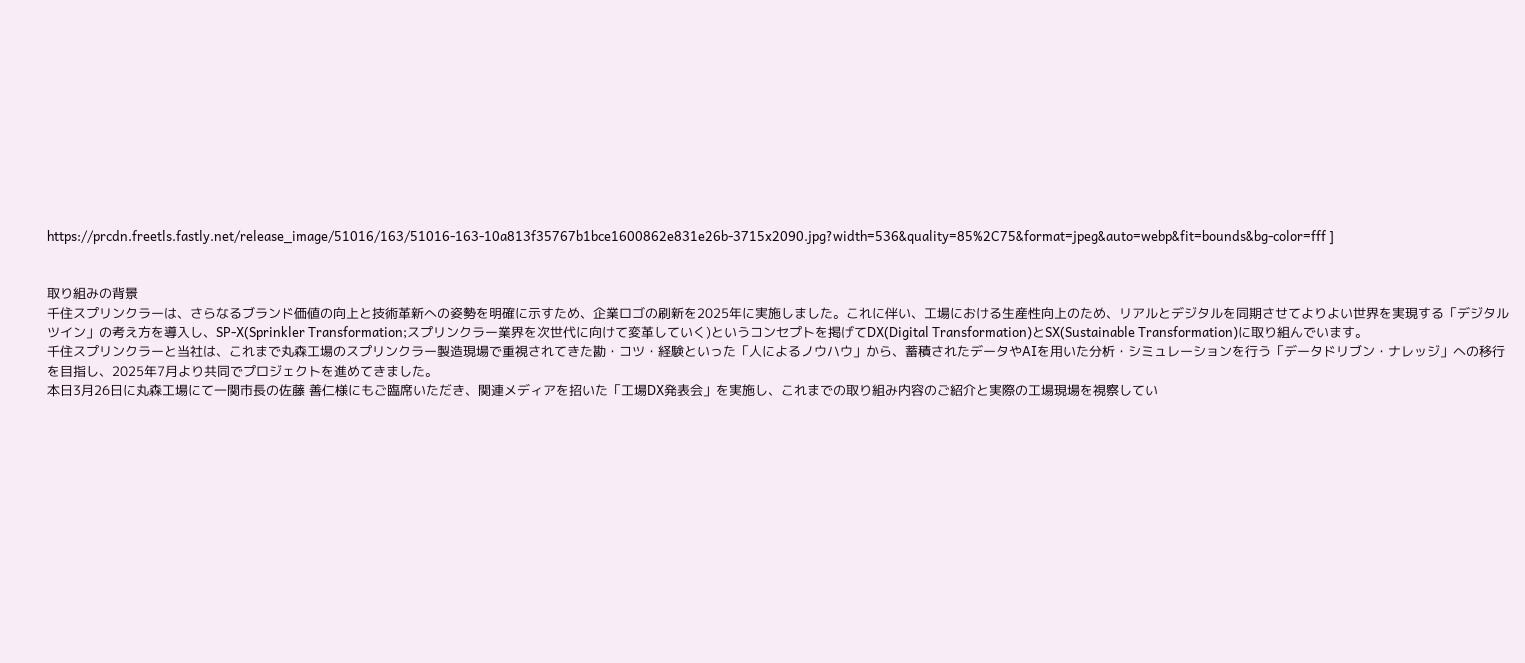https://prcdn.freetls.fastly.net/release_image/51016/163/51016-163-10a813f35767b1bce1600862e831e26b-3715x2090.jpg?width=536&quality=85%2C75&format=jpeg&auto=webp&fit=bounds&bg-color=fff ]


取り組みの背景
千住スプリンクラーは、さらなるブランド価値の向上と技術革新への姿勢を明確に示すため、企業ロゴの刷新を2025年に実施しました。これに伴い、工場における生産性向上のため、リアルとデジタルを同期させてよりよい世界を実現する「デジタルツイン」の考え方を導入し、SP-X(Sprinkler Transformation;スプリンクラー業界を次世代に向けて変革していく)というコンセプトを掲げてDX(Digital Transformation)とSX(Sustainable Transformation)に取り組んでいます。
千住スプリンクラーと当社は、これまで丸森工場のスプリンクラー製造現場で重視されてきた勘・コツ・経験といった「人によるノウハウ」から、蓄積されたデータやAIを用いた分析・シミュレーションを行う「データドリブン・ナレッジ」への移行を目指し、2025年7月より共同でプロジェクトを進めてきました。
本日3月26日に丸森工場にて一関市長の佐藤 善仁様にもご臨席いただき、関連メディアを招いた「工場DX発表会」を実施し、これまでの取り組み内容のご紹介と実際の工場現場を視察してい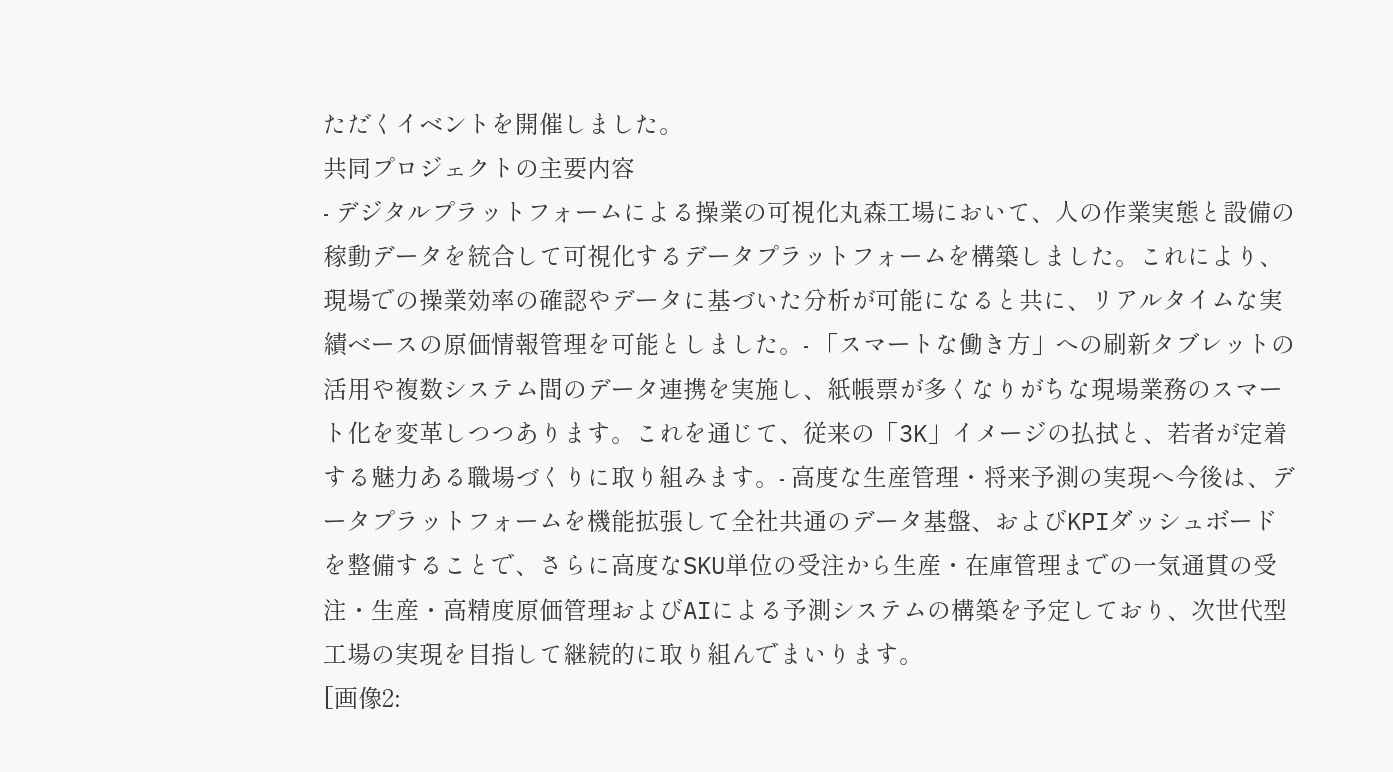ただくイベントを開催しました。
共同プロジェクトの主要内容
- デジタルプラットフォームによる操業の可視化丸森工場において、人の作業実態と設備の稼動データを統合して可視化するデータプラットフォームを構築しました。これにより、現場での操業効率の確認やデータに基づいた分析が可能になると共に、リアルタイムな実績ベースの原価情報管理を可能としました。- 「スマートな働き方」への刷新タブレットの活用や複数システム間のデータ連携を実施し、紙帳票が多くなりがちな現場業務のスマート化を変革しつつあります。これを通じて、従来の「3K」イメージの払拭と、若者が定着する魅力ある職場づくりに取り組みます。- 高度な生産管理・将来予測の実現へ今後は、データプラットフォームを機能拡張して全社共通のデータ基盤、およびKPIダッシュボードを整備することで、さらに高度なSKU単位の受注から生産・在庫管理までの一気通貫の受注・生産・高精度原価管理およびAIによる予測システムの構築を予定しており、次世代型工場の実現を目指して継続的に取り組んでまいります。
[画像2: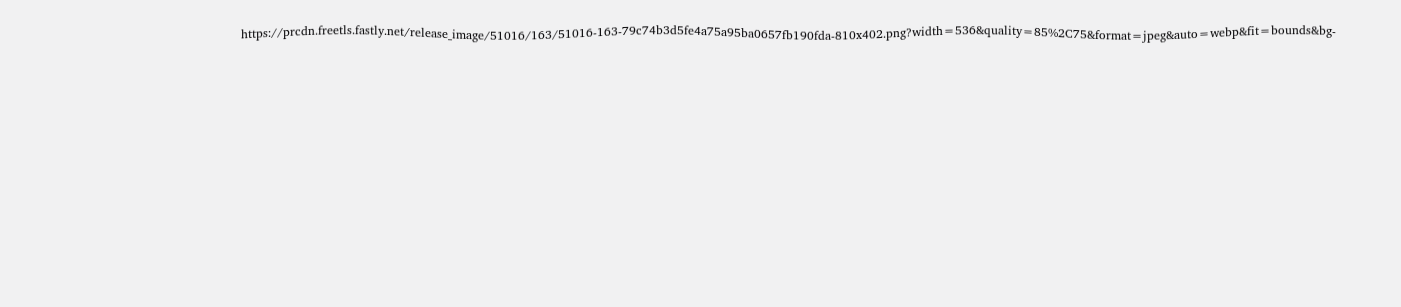https://prcdn.freetls.fastly.net/release_image/51016/163/51016-163-79c74b3d5fe4a75a95ba0657fb190fda-810x402.png?width=536&quality=85%2C75&format=jpeg&auto=webp&fit=bounds&bg-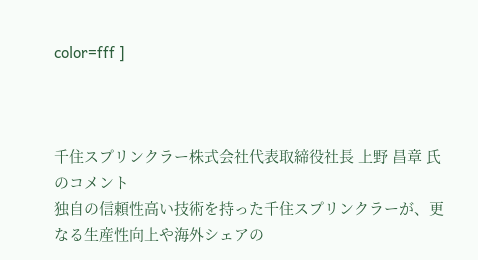color=fff ]



千住スプリンクラー株式会社代表取締役社長 上野 昌章 氏のコメント
独自の信頼性高い技術を持った千住スプリンクラーが、更なる生産性向上や海外シェアの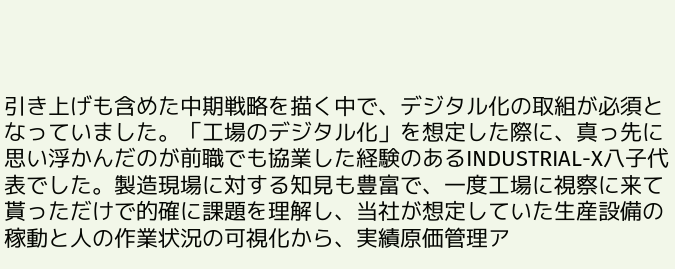引き上げも含めた中期戦略を描く中で、デジタル化の取組が必須となっていました。「工場のデジタル化」を想定した際に、真っ先に思い浮かんだのが前職でも協業した経験のあるINDUSTRIAL-X八子代表でした。製造現場に対する知見も豊富で、一度工場に視察に来て貰っただけで的確に課題を理解し、当社が想定していた生産設備の稼動と人の作業状況の可視化から、実績原価管理ア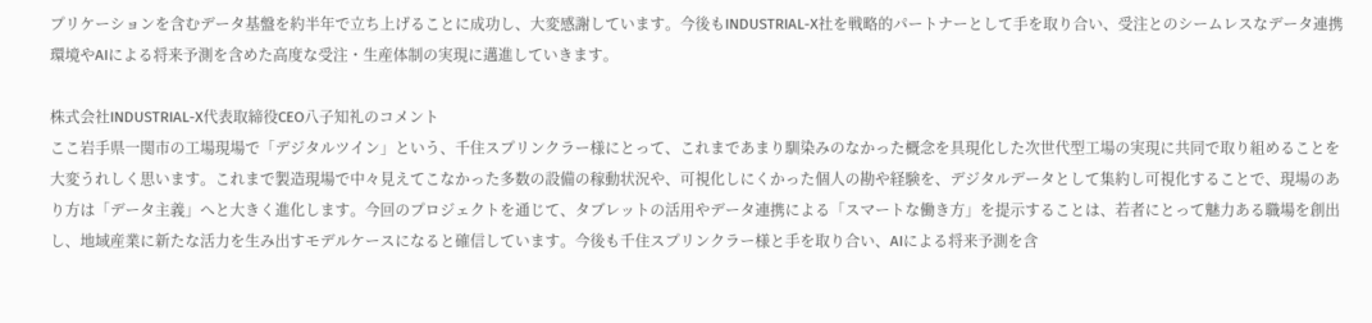プリケーションを含むデータ基盤を約半年で立ち上げることに成功し、大変感謝しています。今後もINDUSTRIAL-X社を戦略的パートナーとして手を取り合い、受注とのシームレスなデータ連携環境やAIによる将来予測を含めた高度な受注・生産体制の実現に邁進していきます。

株式会社INDUSTRIAL-X代表取締役CEO八子知礼のコメント
ここ岩手県一関市の工場現場で「デジタルツイン」という、千住スプリンクラー様にとって、これまであまり馴染みのなかった概念を具現化した次世代型工場の実現に共同で取り組めることを大変うれしく思います。これまで製造現場で中々見えてこなかった多数の設備の稼動状況や、可視化しにくかった個人の勘や経験を、デジタルデータとして集約し可視化することで、現場のあり方は「データ主義」へと大きく進化します。今回のプロジェクトを通じて、タブレットの活用やデータ連携による「スマートな働き方」を提示することは、若者にとって魅力ある職場を創出し、地域産業に新たな活力を生み出すモデルケースになると確信しています。今後も千住スプリンクラー様と手を取り合い、AIによる将来予測を含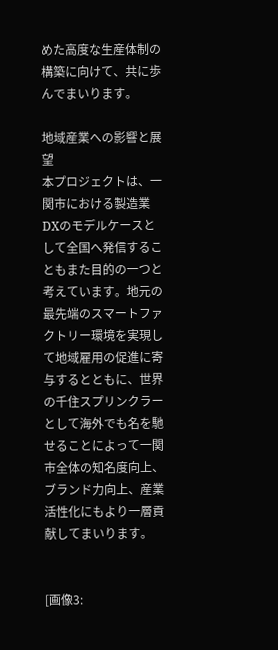めた高度な生産体制の構築に向けて、共に歩んでまいります。

地域産業への影響と展望
本プロジェクトは、一関市における製造業DXのモデルケースとして全国へ発信することもまた目的の一つと考えています。地元の最先端のスマートファクトリー環境を実現して地域雇用の促進に寄与するとともに、世界の千住スプリンクラーとして海外でも名を馳せることによって一関市全体の知名度向上、ブランド力向上、産業活性化にもより一層貢献してまいります。


[画像3: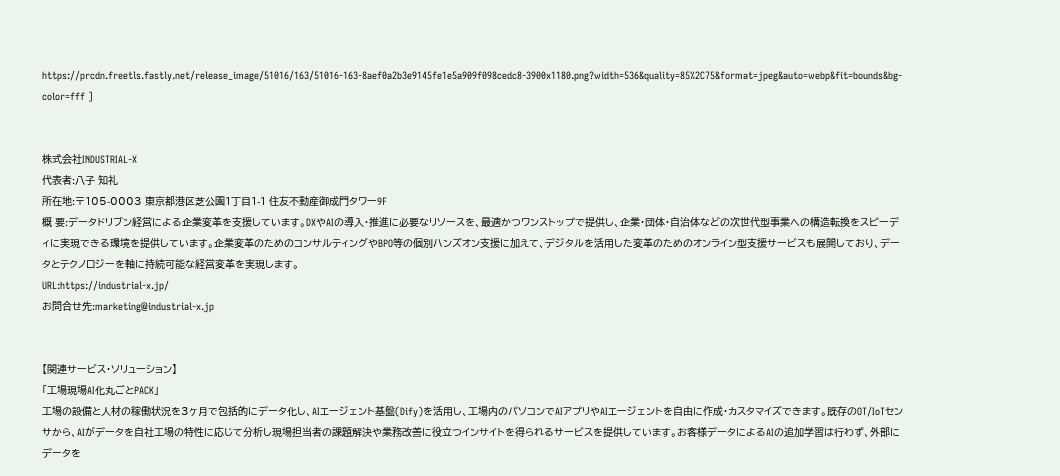https://prcdn.freetls.fastly.net/release_image/51016/163/51016-163-8aef0a2b3e9145fe1e5a909f098cedc8-3900x1180.png?width=536&quality=85%2C75&format=jpeg&auto=webp&fit=bounds&bg-color=fff ]


株式会社INDUSTRIAL-X
代表者:八子 知礼
所在地:〒105-0003 東京都港区芝公園1丁目1-1 住友不動産御成門タワー9F
概 要:データドリブン経営による企業変革を支援しています。DXやAIの導入・推進に必要なリソースを、最適かつワンストップで提供し、企業・団体・自治体などの次世代型事業への構造転換をスピーディに実現できる環境を提供しています。企業変革のためのコンサルティングやBPO等の個別ハンズオン支援に加えて、デジタルを活用した変革のためのオンライン型支援サービスも展開しており、データとテクノロジーを軸に持続可能な経営変革を実現します。
URL:https://industrial-x.jp/
お問合せ先:marketing@industrial-x.jp


【関連サービス・ソリューション】
「工場現場AI化丸ごとPACK」
工場の設備と人材の稼働状況を3ヶ月で包括的にデータ化し、AIエージェント基盤(Dify)を活用し、工場内のパソコンでAIアプリやAIエージェントを自由に作成・カスタマイズできます。既存のOT/IoTセンサから、AIがデータを自社工場の特性に応じて分析し現場担当者の課題解決や業務改善に役立つインサイトを得られるサービスを提供しています。お客様データによるAIの追加学習は行わず、外部にデータを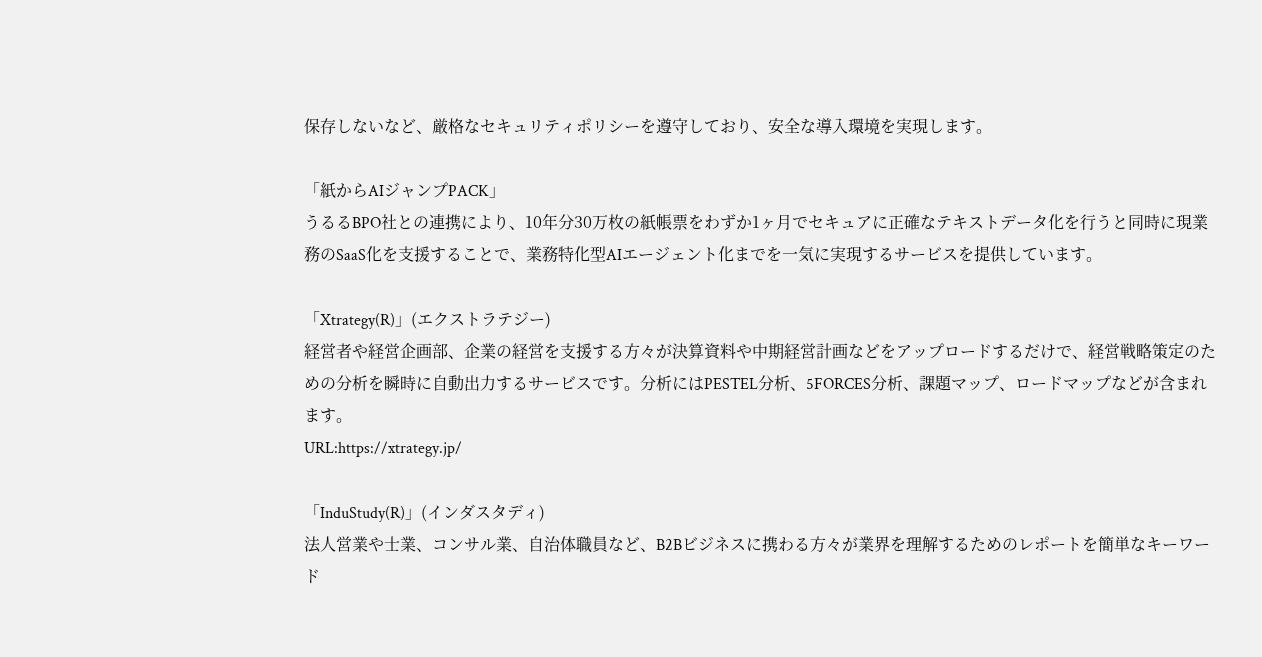保存しないなど、厳格なセキュリティポリシーを遵守しており、安全な導入環境を実現します。

「紙からAIジャンプPACK」
うるるBPO社との連携により、10年分30万枚の紙帳票をわずか1ヶ月でセキュアに正確なテキストデータ化を行うと同時に現業務のSaaS化を支援することで、業務特化型AIエージェント化までを一気に実現するサービスを提供しています。

「Xtrategy(R)」(エクストラテジー)
経営者や経営企画部、企業の経営を支援する方々が決算資料や中期経営計画などをアップロードするだけで、経営戦略策定のための分析を瞬時に自動出力するサービスです。分析にはPESTEL分析、5FORCES分析、課題マップ、ロードマップなどが含まれます。
URL:https://xtrategy.jp/

「InduStudy(R)」(インダスタディ)
法人営業や士業、コンサル業、自治体職員など、B2Bビジネスに携わる方々が業界を理解するためのレポートを簡単なキーワード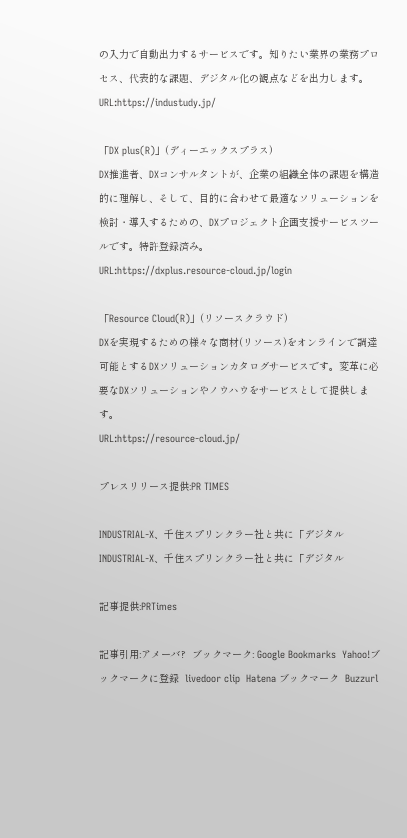の入力で自動出力するサービスです。知りたい業界の業務プロセス、代表的な課題、デジタル化の観点などを出力します。
URL:https://industudy.jp/

「DX plus(R)」(ディーエックスプラス)
DX推進者、DXコンサルタントが、企業の組織全体の課題を構造的に理解し、そして、目的に合わせて最適なソリューションを検討・導入するための、DXプロジェクト企画支援サービスツールです。特許登録済み。
URL:https://dxplus.resource-cloud.jp/login

「Resource Cloud(R)」(リソースクラウド)
DXを実現するための様々な商材(リソース)をオンラインで調達可能とするDXソリューションカタログサービスです。変革に必要なDXソリューションやノウハウをサービスとして提供します。
URL:https://resource-cloud.jp/

プレスリリース提供:PR TIMES

INDUSTRIAL-X、千住スプリンクラー社と共に「デジタルINDUSTRIAL-X、千住スプリンクラー社と共に「デジタル

記事提供:PRTimes

記事引用:アメーバ?  ブックマーク: Google Bookmarks  Yahoo!ブックマークに登録  livedoor clip  Hatena ブックマーク  Buzzurl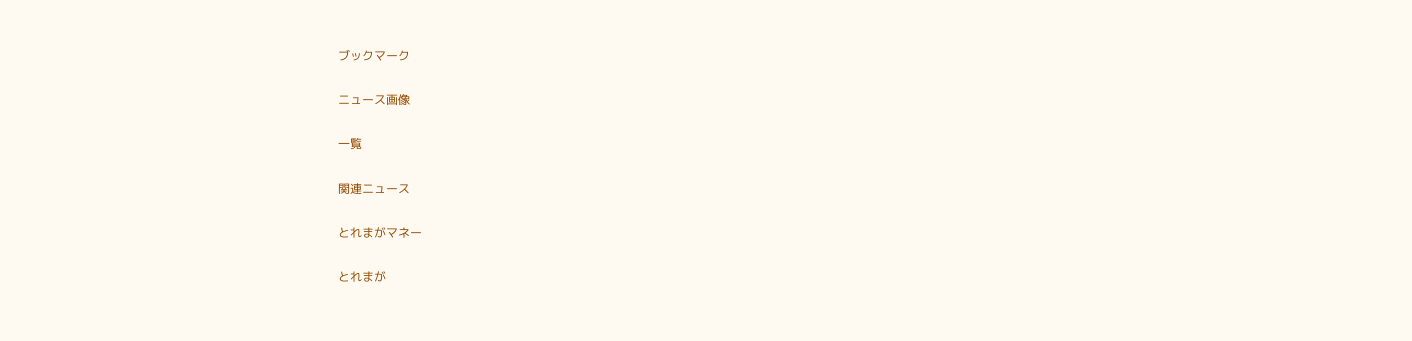ブックマーク

ニュース画像

一覧

関連ニュース

とれまがマネー

とれまが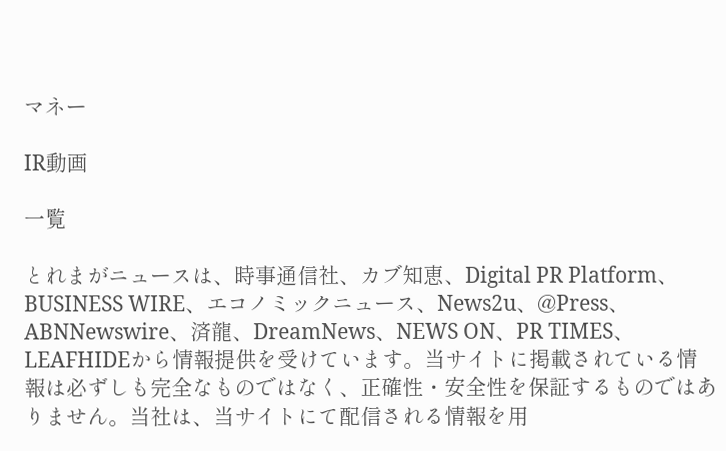マネー

IR動画

一覧

とれまがニュースは、時事通信社、カブ知恵、Digital PR Platform、BUSINESS WIRE、エコノミックニュース、News2u、@Press、ABNNewswire、済龍、DreamNews、NEWS ON、PR TIMES、LEAFHIDEから情報提供を受けています。当サイトに掲載されている情報は必ずしも完全なものではなく、正確性・安全性を保証するものではありません。当社は、当サイトにて配信される情報を用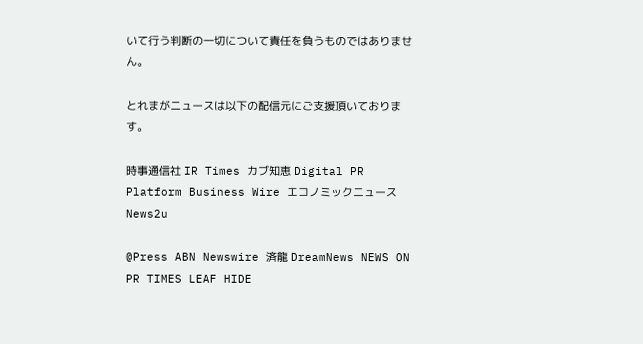いて行う判断の一切について責任を負うものではありません。

とれまがニュースは以下の配信元にご支援頂いております。

時事通信社 IR Times カブ知恵 Digital PR Platform Business Wire エコノミックニュース News2u

@Press ABN Newswire 済龍 DreamNews NEWS ON PR TIMES LEAF HIDE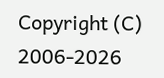Copyright (C) 2006-2026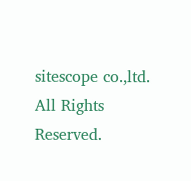sitescope co.,ltd. All Rights Reserved.